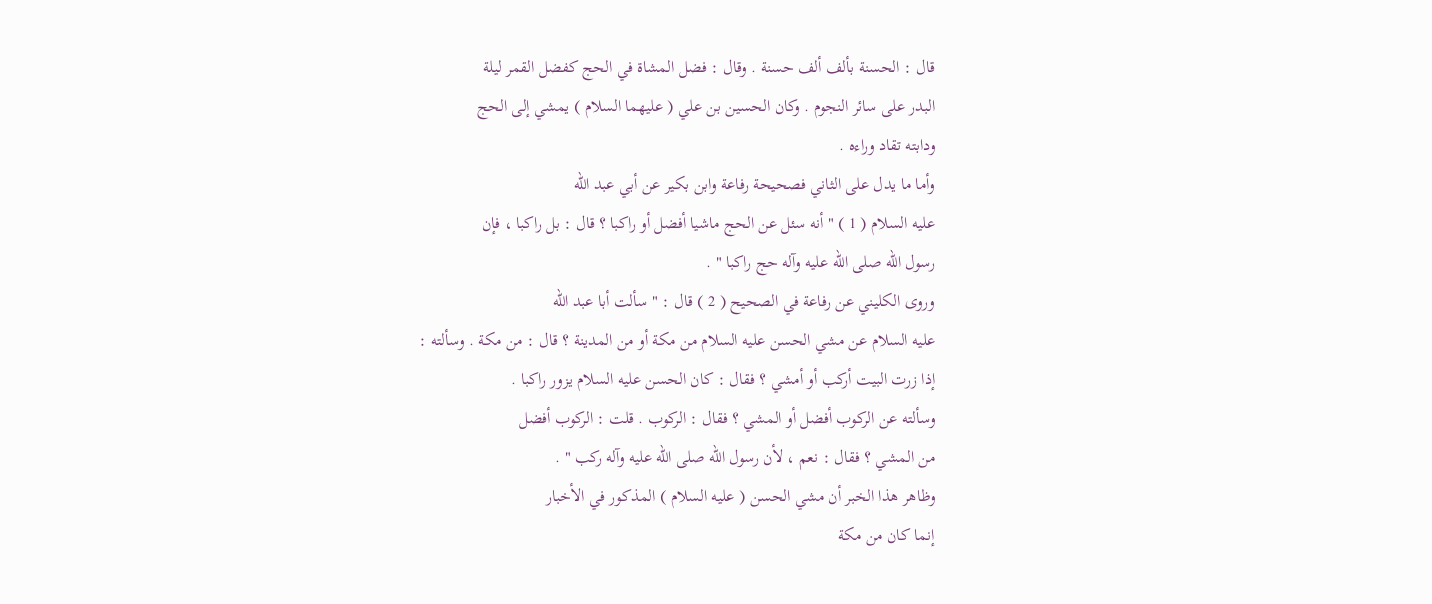قال : الحسنة بألف ألف حسنة . وقال : فضل المشاة في الحج كفضل القمر ليلة
البدر على سائر النجوم . وكان الحسين بن علي ( عليهما السلام ) يمشي إلى الحج
ودابته تقاد وراءه .
وأما ما يدل على الثاني فصحيحة رفاعة وابن بكير عن أبي عبد الله
عليه السلام ( 1 ) " أنه سئل عن الحج ماشيا أفضل أو راكبا ؟ قال : بل راكبا ، فإن
رسول الله صلى الله عليه وآله حج راكبا " .
وروى الكليني عن رفاعة في الصحيح ( 2 ) قال : " سألت أبا عبد الله
عليه السلام عن مشي الحسن عليه السلام من مكة أو من المدينة ؟ قال : من مكة . وسألته :
إذا زرت البيت أركب أو أمشي ؟ فقال : كان الحسن عليه السلام يزور راكبا .
وسألته عن الركوب أفضل أو المشي ؟ فقال : الركوب . قلت : الركوب أفضل
من المشي ؟ فقال : نعم ، لأن رسول الله صلى الله عليه وآله ركب " .
وظاهر هذا الخبر أن مشي الحسن ( عليه السلام ) المذكور في الأخبار
إنما كان من مكة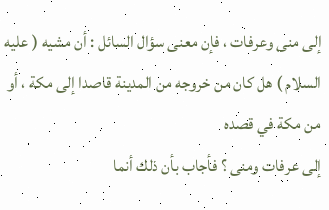إلى منى وعرفات ، فإن معنى سؤال السائل : أن مشيه ( عليه
السلام ) هل كان من خروجه من المدينة قاصدا إلى مكة ، أو من مكة في قصده
إلى عرفات ومنى ؟ فأجاب بأن ذلك أنما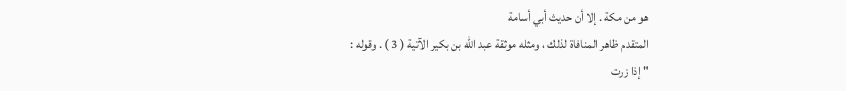هو من مكة . إلا أن حديث أبي أسامة
المتقدم ظاهر المنافاة لذلك ، ومثله موثقة عبد الله بن بكير الآتية ( 3 ) . وقوله :
" إذا زرت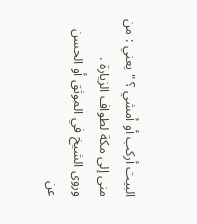البيت أركب أو أمشي ؟ " يعني : من منى إلى مكة لطواف الزيارة .
وروى الشيخ في الموثق أو الحسن عن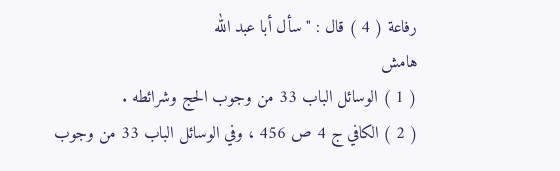رفاعة ( 4 ) قال : " سأل أبا عبد الله
هامش
( 1 ) الوسائل الباب 33 من وجوب الحج وشرائطه .
( 2 ) الكافي ج 4 ص 456 ، وفي الوسائل الباب 33 من وجوب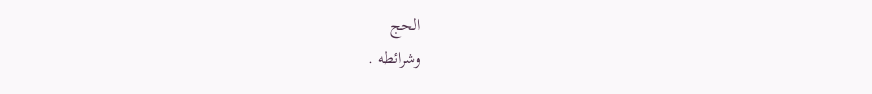الحج
وشرائطه .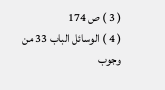( 3 ) ص 174
( 4 ) الوسائل الباب 33 من وجوب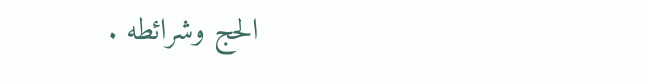الحج وشرائطه .